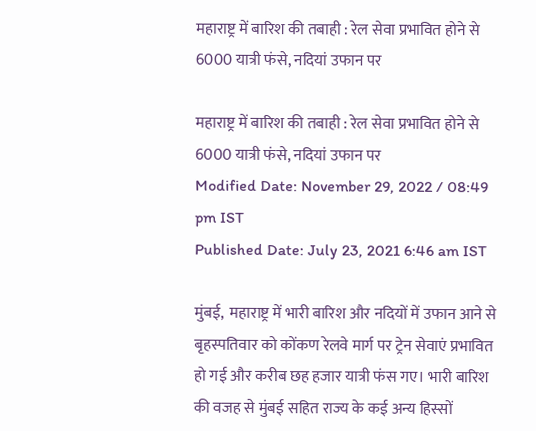महाराष्ट्र में बारिश की तबाही : रेल सेवा प्रभावित होने से 6000 यात्री फंसे, नदियां उफान पर

महाराष्ट्र में बारिश की तबाही : रेल सेवा प्रभावित होने से 6000 यात्री फंसे, नदियां उफान पर
Modified Date: November 29, 2022 / 08:49 pm IST
Published Date: July 23, 2021 6:46 am IST

मुंबई,  महाराष्ट्र में भारी बारिश और नदियों में उफान आने से बृहस्पतिवार को कोंकण रेलवे मार्ग पर ट्रेन सेवाएं प्रभावित हो गई और करीब छह हजार यात्री फंस गए। भारी बारिश की वजह से मुंबई सहित राज्य के कई अन्य हिस्सों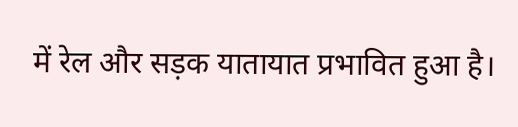में रेल और सड़क यातायात प्रभावित हुआ है।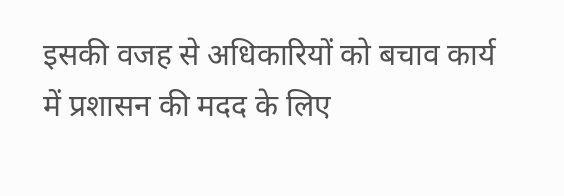इसकी वजह से अधिकारियों को बचाव कार्य में प्रशासन की मदद के लिए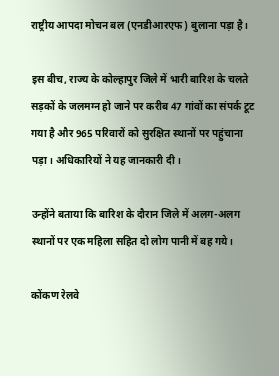राष्ट्रीय आपदा मोचन बल (एनडीआरएफ) बुलाना पड़ा है।

इस बीच, राज्य के कोल्हापुर जिले में भारी बारिश के चलते सड़कों के जलमग्न हो जाने पर करीब 47 गांवों का संपर्क टूट गया है और 965 परिवारों को सुरक्षित स्थानों पर पहुंचाना पड़ा। अधिकारियों ने यह जानकारी दी।

उन्होंने बताया कि बारिश के दौरान जिले में अलग-अलग स्थानों पर एक महिला सहित दो लोग पानी में बह गये।

कोंकण रेलवे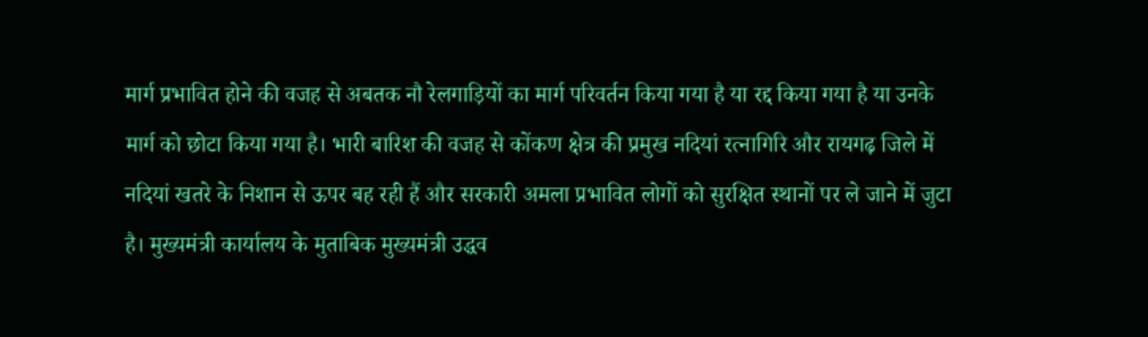मार्ग प्रभावित होने की वजह से अबतक नौ रेलगाड़ियों का मार्ग परिवर्तन किया गया है या रद्द किया गया है या उनके मार्ग को छोटा किया गया है। भारी बारिश की वजह से कोंकण क्षेत्र की प्रमुख नदियां रत्नागिरि और रायगढ़ जिले में नदियां खतरे के निशान से ऊपर बह रही हैं और सरकारी अमला प्रभावित लोगों को सुरक्षित स्थानों पर ले जाने में जुटा है। मुख्यमंत्री कार्यालय के मुताबिक मुख्यमंत्री उद्धव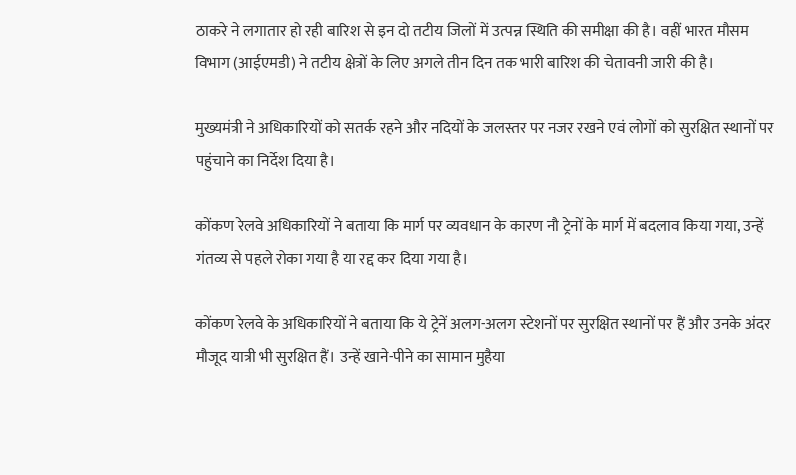ठाकरे ने लगातार हो रही बारिश से इन दो तटीय जिलों में उत्पन्न स्थिति की समीक्षा की है। वहीं भारत मौसम विभाग (आईएमडी) ने तटीय क्षेत्रों के लिए अगले तीन दिन तक भारी बारिश की चेतावनी जारी की है।

मुख्यमंत्री ने अधिकारियों को सतर्क रहने और नदियों के जलस्तर पर नजर रखने एवं लोगों को सुरक्षित स्थानों पर पहुंचाने का निर्देश दिया है।

कोंकण रेलवे अधिकारियों ने बताया कि मार्ग पर व्यवधान के कारण नौ ट्रेनों के मार्ग में बदलाव किया गया, उन्हें गंतव्य से पहले रोका गया है या रद्द कर दिया गया है।

कोंकण रेलवे के अधिकारियों ने बताया कि ये ट्रेनें अलग-अलग स्टेशनों पर सुरक्षित स्थानों पर हैं और उनके अंदर मौजूद यात्री भी सुरक्षित हैं। उन्हें खाने-पीने का सामान मुहैया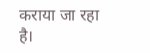कराया जा रहा है।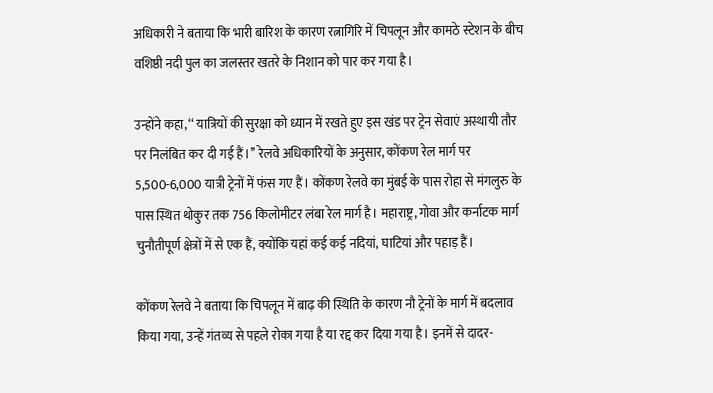अधिकारी ने बताया कि भारी बारिश के कारण रत्नागिरि में चिपलून और कामठे स्टेशन के बीच वशिष्ठी नदी पुल का जलस्तर खतरे के निशान को पार कर गया है।

उन्होंने कहा, ‘‘ यात्रियों की सुरक्षा को ध्यान में रखते हुए इस खंड पर ट्रेन सेवाएं अस्थायी तौर पर निलंबित कर दी गई हैं।’’ रेलवे अधिकारियों के अनुसार, कोंकण रेल मार्ग पर 5,500-6,000 यात्री ट्रेनों में फंस गए हैं। कोंकण रेलवे का मुंबई के पास रोहा से मंगलुरु के पास स्थित थोकुर तक 756 किलोमीटर लंबा रेल मार्ग है। महाराष्ट्र, गोवा और कर्नाटक मार्ग चुनौतीपूर्ण क्षेत्रों में से एक हैं, क्योंकि यहां कई कई नदियां, घाटियां और पहाड़ हैं।

कोंकण रेलवे ने बताया कि चिपलून में बाढ़ की स्थिति के कारण नौ ट्रेनों के मार्ग में बदलाव किया गया, उन्हें गंतव्य से पहले रोका गया है या रद्द कर दिया गया है। इनमें से दादर-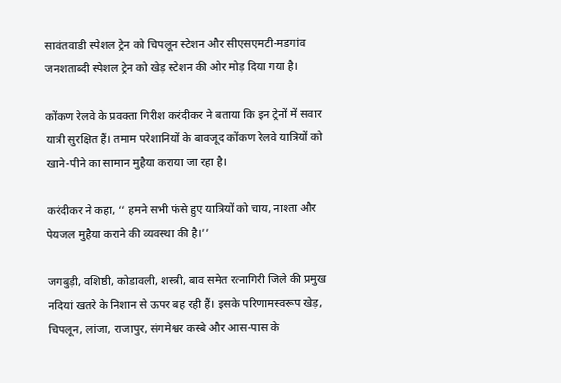सावंतवाडी स्पेशल ट्रेन को चिपलून स्टेशन और सीएसएमटी-मडगांव जनशताब्दी स्पेशल ट्रेन को खेड़ स्टेशन की ओर मोड़ दिया गया है।

कोंकण रेलवे के प्रवक्ता गिरीश करंदीकर ने बताया कि इन ट्रेनों में सवार यात्री सुरक्षित हैं। तमाम परेशानियों के बावजूद कोंकण रेलवे यात्रियों को खाने-पीने का सामान मुहैया कराया जा रहा है।

करंदीकर ने कहा, ‘‘ हमने सभी फंसे हुए यात्रियों को चाय, नाश्ता और पेयजल मुहैया कराने की व्यवस्था की है।’’

जगबुड़ी, वशिष्ठी, कोडावली, शस्त्री, बाव समेत रत्नागिरी जिले की प्रमुख नदियां खतरे के निशान से ऊपर बह रही हैं। इसके परिणामस्वरूप खेड़, चिपलून, लांजा, राजापुर, संगमेश्वर कस्बे और आस-पास के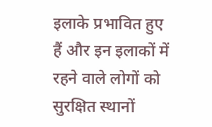इलाके प्रभावित हुए हैं और इन इलाकों में रहने वाले लोगों को सुरक्षित स्थानों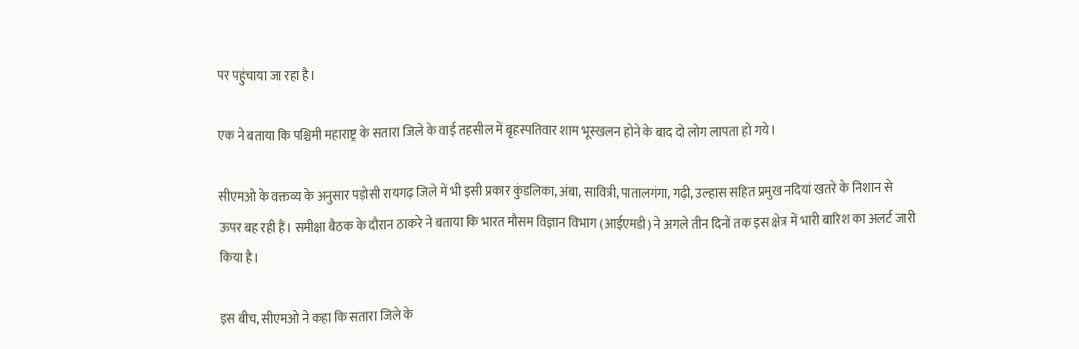पर पहुंचाया जा रहा है।

एक ने बताया कि पश्चिमी महाराष्ट्र के सतारा जिले के वाई तहसील में बृहस्पतिवार शाम भूस्खलन होने के बाद दो लोग लापता हो गये।

सीएमओ के वक्तव्य के अनुसार पड़ोसी रायगढ़ जिले में भी इसी प्रकार कुंडलिका, अंबा, सावित्री, पातालगंगा, गढ़ी, उल्हास सहित प्रमुख नदियां खतरे के निशान से ऊपर बह रही हैं। समीक्षा बैठक के दौरान ठाकरे ने बताया कि भारत मौसम विज्ञान विभाग (आईएमडी) ने अगले तीन दिनों तक इस क्षेत्र में भारी बारिश का अलर्ट जारी किया है।

इस बीच, सीएमओ ने कहा कि सतारा जिले के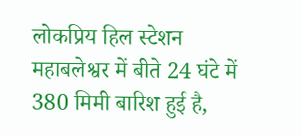लोकप्रिय हिल स्टेशन महाबलेश्वर में बीते 24 घंटे में 380 मिमी बारिश हुई है,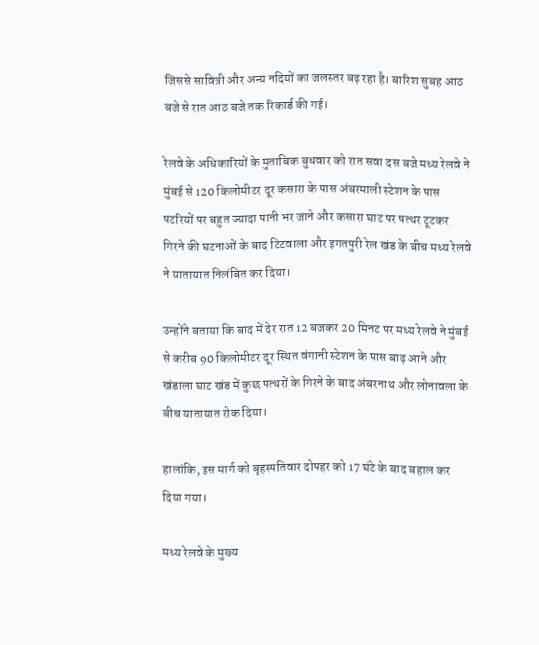जिससे सावित्री और अन्य नदियों का जलस्तर बढ़ रहा है। बारिश सुबह आठ बजे से रात आठ बजे तक रिकार्ड की गई।

रेलवे के अधिकारियों के मुताबिक बुधवार को रात सवा दस बजे मध्य रेलवे ने मुंबई से 120 किलोमीटर दूर कसारा के पास अंबरमाली स्टेशन के पास पटरियों पर बहुत ज्यादा पानी भर जाने और कसारा घाट पर पत्थर टूटकर गिरने की घटनाओं के बाद टिटवाला और इगतपुरी रेल खंड के बीच मध्य रेलवे ने यातायात निलंबित कर दिया।

उन्होंने बताया कि बाद में देर रात 12 बजकर 20 मिनट पर मध्य रेलवे ने मुंबई से करीब 90 किलोमीटर दूर स्थित वंगानी स्टेशन के पास बाढ़ आने और खंडाला घाट खंड में कुछ पत्थरों के गिरने के बाद अंबरनाथ और लोनावला के बीच यातायात रोक दिया।

हालांकि, इस मार्ग को बृहस्पतिवार दोपहर को 17 घंटे के बाद बहाल कर दिया गया।

मध्य रेलवे के मुख्य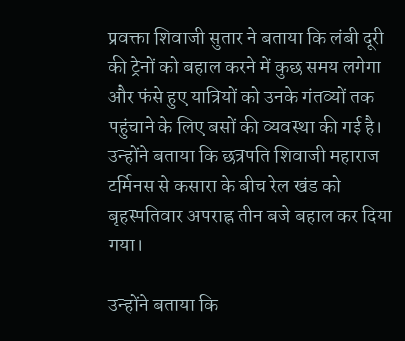प्रवक्ता शिवाजी सुतार ने बताया कि लंबी दूरी की ट्रेनों को बहाल करने में कुछ समय लगेगा और फंसे हुए यात्रियों को उनके गंतव्यों तक पहुंचाने के लिए बसों की व्यवस्था की गई है। उन्होंने बताया कि छत्रपति शिवाजी महाराज टर्मिनस से कसारा के बीच रेल खंड को बृहस्पतिवार अपराह्न तीन बजे बहाल कर दिया गया।

उन्होंने बताया कि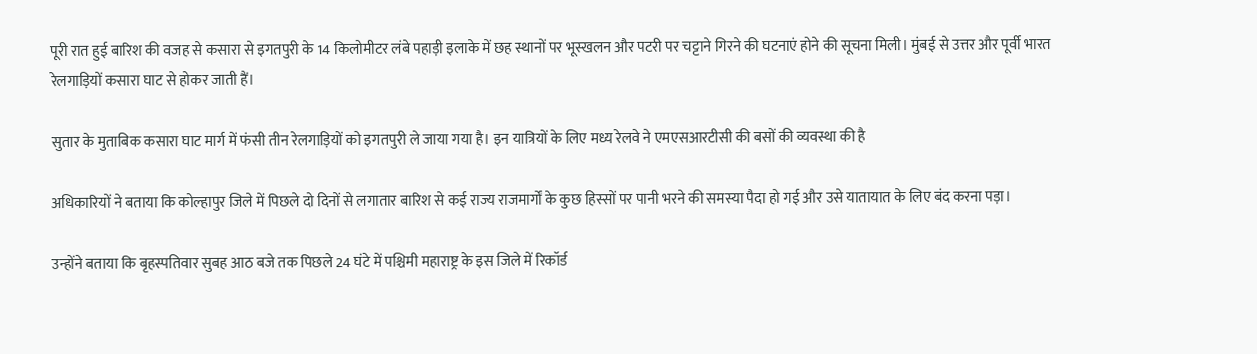पूरी रात हुई बारिश की वजह से कसारा से इगतपुरी के 14 किलोमीटर लंबे पहाड़ी इलाके में छह स्थानों पर भूस्खलन और पटरी पर चट्टाने गिरने की घटनाएं होने की सूचना मिली। मुंबई से उत्तर और पूर्वी भारत रेलगाड़ियों कसारा घाट से होकर जाती हैं।

सुतार के मुताबिक कसारा घाट मार्ग में फंसी तीन रेलगाड़ियों को इगतपुरी ले जाया गया है। इन यात्रियों के लिए मध्य रेलवे ने एमएसआरटीसी की बसों की व्यवस्था की है

अधिकारियों ने बताया कि कोल्हापुर जिले में पिछले दो दिनों से लगातार बारिश से कई राज्य राजमार्गों के कुछ हिस्सों पर पानी भरने की समस्या पैदा हो गई और उसे यातायात के लिए बंद करना पड़ा।

उन्होंने बताया कि बृहस्पतिवार सुबह आठ बजे तक पिछले 24 घंटे में पश्चिमी महाराष्ट्र के इस जिले में रिकॉर्ड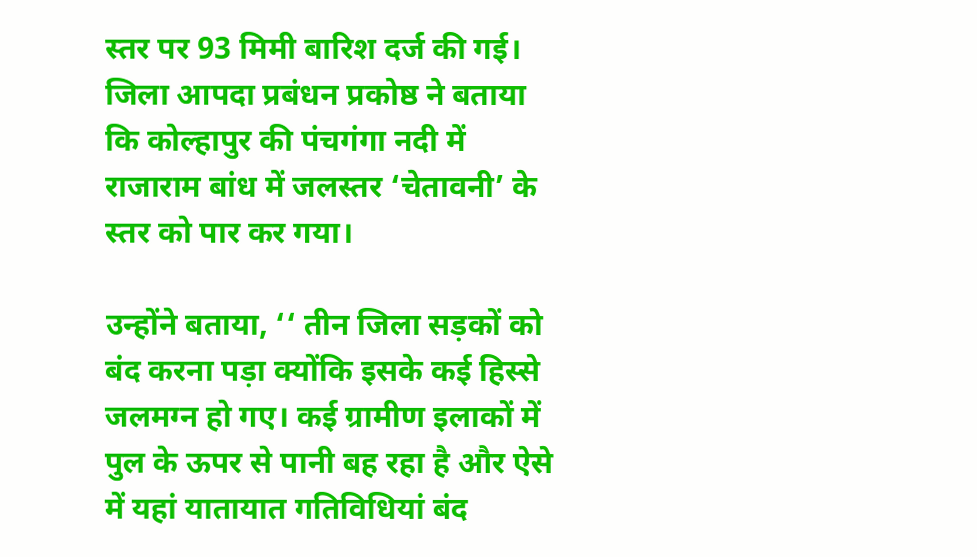स्तर पर 93 मिमी बारिश दर्ज की गई। जिला आपदा प्रबंधन प्रकोष्ठ ने बताया कि कोल्हापुर की पंचगंगा नदी में राजाराम बांध में जलस्तर ‘चेतावनी’ के स्तर को पार कर गया।

उन्होंने बताया, ‘‘ तीन जिला सड़कों को बंद करना पड़ा क्योंकि इसके कई हिस्से जलमग्न हो गए। कई ग्रामीण इलाकों में पुल के ऊपर से पानी बह रहा है और ऐसे में यहां यातायात गतिविधियां बंद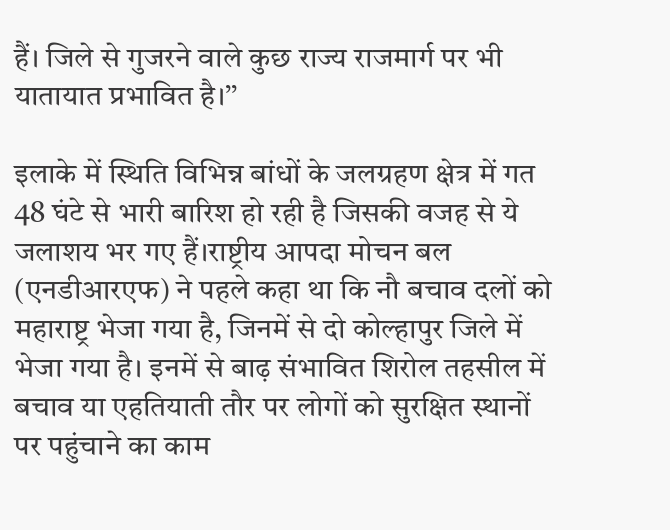हैं। जिले से गुजरने वाले कुछ राज्य राजमार्ग पर भी यातायात प्रभावित है।’’

इलाके में स्थिति विभिन्न बांधों के जलग्रहण क्षेत्र में गत 48 घंटे से भारी बारिश हो रही है जिसकी वजह से ये जलाशय भर गए हैं।राष्ट्रीय आपदा मोचन बल (एनडीआरएफ) ने पहले कहा था कि नौ बचाव दलों को महाराष्ट्र भेजा गया है, जिनमें से दो कोल्हापुर जिले में भेजा गया है। इनमें से बाढ़ संभावित शिरोल तहसील में बचाव या एहतियाती तौर पर लोगों को सुरक्षित स्थानों पर पहुंचाने का काम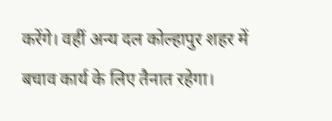करेंगे। वहीं अन्य दल कोल्हापुर शहर में बचाव कार्य के लिए तैनात रहेगा।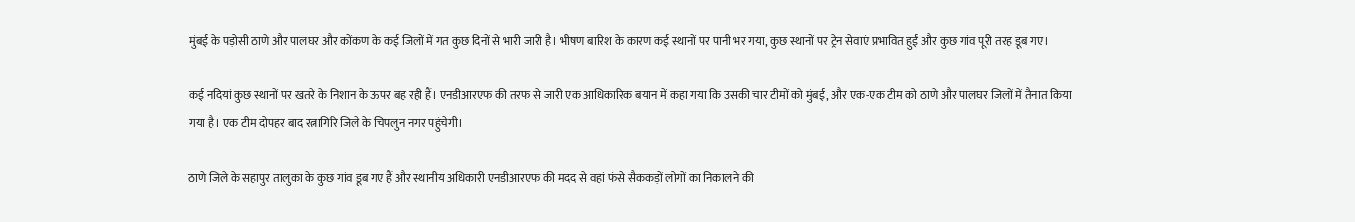मुंबई के पड़ोसी ठाणे और पालघर और कोंकण के कई जिलों में गत कुछ दिनों से भारी जारी है। भीषण बारिश के कारण कई स्थानों पर पानी भर गया, कुछ स्थानों पर ट्रेन सेवाएं प्रभावित हुईं और कुछ गांव पूरी तरह डूब गए।

कई नदियां कुछ स्थानों पर खतरे के निशान के ऊपर बह रही हैं। एनडीआरएफ की तरफ से जारी एक आधिकारिक बयान में कहा गया कि उसकी चार टीमों को मुंबई, और एक-एक टीम को ठाणे और पालघर जिलों में तैनात किया गया है। एक टीम दोपहर बाद रत्नागिरि जिले के चिपलुन नगर पहुंचेगी।

ठाणे जिले के सहापुर तालुका के कुछ गांव डूब गए हैं और स्थानीय अधिकारी एनडीआरएफ की मदद से वहां फंसे सैककड़ों लोगों का निकालने की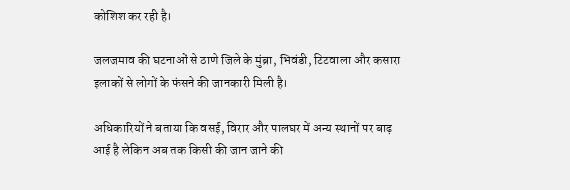कोशिश कर रही है।

जलजमाव की घटनाओं से ठाणे जिले के मुंब्रा, भिवंडी, टिटवाला और कसारा इलाकों से लोगों के फंसने की जानकारी मिली है।

अधिकारियों ने बताया कि वसई, विरार और पालघर में अन्य स्थानों पर बाढ़ आई है लेकिन अब तक किसी की जान जाने की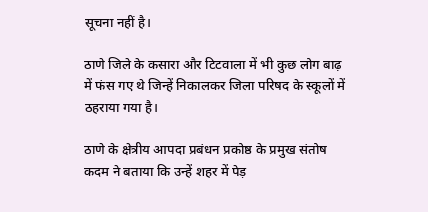सूचना नहीं है।

ठाणे जिले के कसारा और टिटवाला में भी कुछ लोग बाढ़ में फंस गए थे जिन्हें निकालकर जिला परिषद के स्कूलों में ठहराया गया है।

ठाणे के क्षेत्रीय आपदा प्रबंधन प्रकोष्ठ के प्रमुख संतोष कदम ने बताया कि उन्हें शहर में पेड़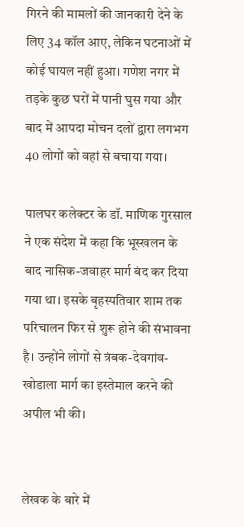गिरने की मामलों की जानकारी देने के लिए 34 कॉल आए, लेकिन घटनाओं में कोई घायल नहीं हुआ। गणेश नगर में तड़के कुछ घरों में पानी घुस गया और बाद में आपदा मोचन दलों द्वारा लगभग 40 लोगों को वहां से बचाया गया।

पालघर कलेक्टर के डॉ. माणिक गुरसाल ने एक संदेश में कहा कि भूस्खलन के बाद नासिक-जवाहर मार्ग बंद कर दिया गया था। इसके बृहस्पतिवार शाम तक परिचालन फिर से शुरू होने की संभावना है। उन्होंने लोगों से त्रंबक-देवगांव-खोडाला मार्ग का इस्तेमाल करने की अपील भी की।


लेखक के बारे में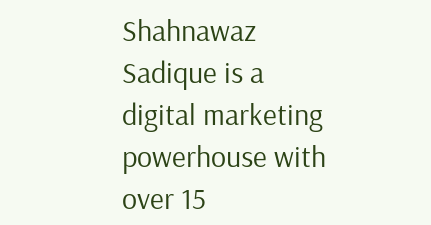Shahnawaz Sadique is a digital marketing powerhouse with over 15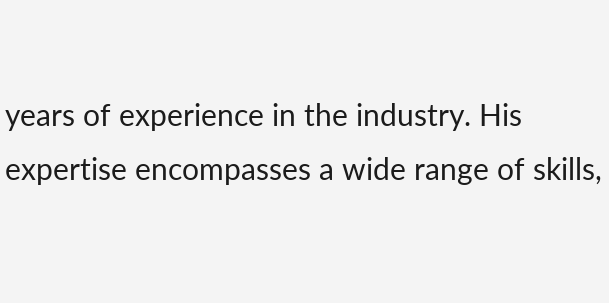years of experience in the industry. His expertise encompasses a wide range of skills,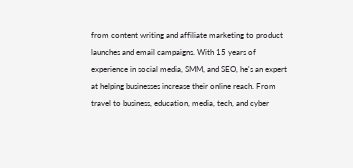from content writing and affiliate marketing to product launches and email campaigns. With 15 years of experience in social media, SMM, and SEO, he's an expert at helping businesses increase their online reach. From travel to business, education, media, tech, and cyber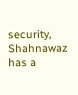security, Shahnawaz has a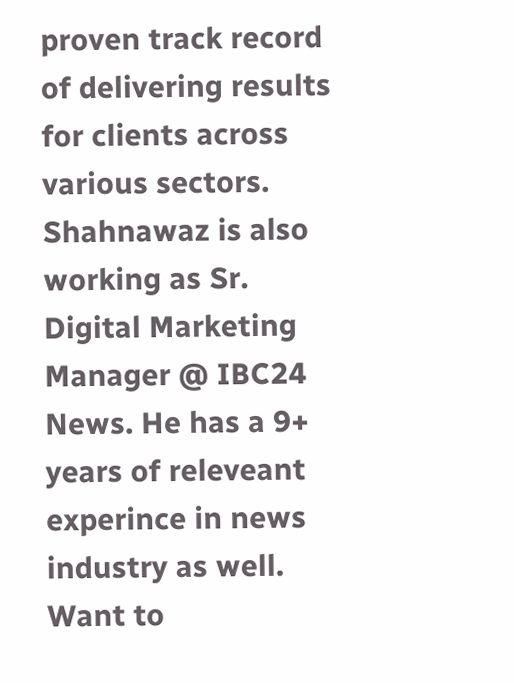proven track record of delivering results for clients across various sectors. Shahnawaz is also working as Sr. Digital Marketing Manager @ IBC24 News. He has a 9+ years of releveant experince in news industry as well. Want to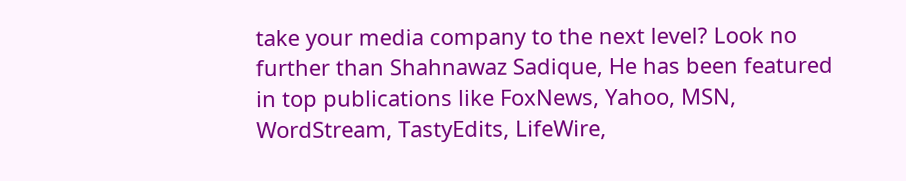take your media company to the next level? Look no further than Shahnawaz Sadique, He has been featured in top publications like FoxNews, Yahoo, MSN, WordStream, TastyEdits, LifeWire,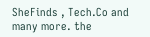SheFinds , Tech.Co and many more. the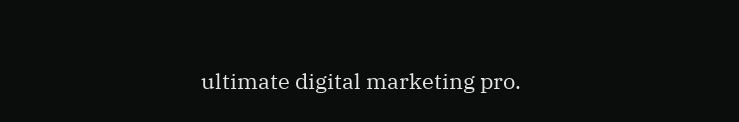ultimate digital marketing pro.